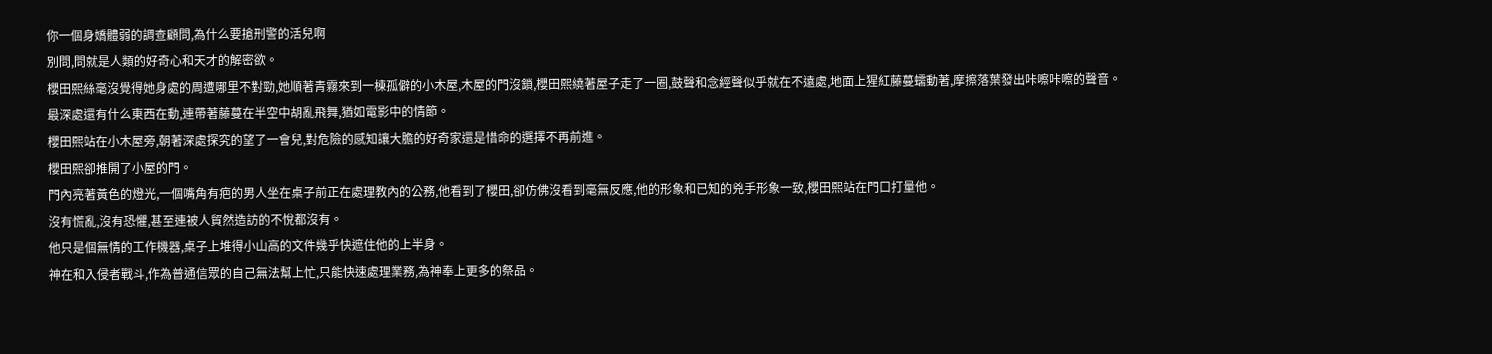你一個身嬌體弱的調查顧問,為什么要搶刑警的活兒啊
別問,問就是人類的好奇心和天才的解密欲。
櫻田熙絲毫沒覺得她身處的周遭哪里不對勁,她順著青霧來到一棟孤僻的小木屋,木屋的門沒鎖,櫻田熙繞著屋子走了一圈,鼓聲和念經聲似乎就在不遠處,地面上猩紅藤蔓蠕動著,摩擦落葉發出咔嚓咔嚓的聲音。
最深處還有什么東西在動,連帶著藤蔓在半空中胡亂飛舞,猶如電影中的情節。
櫻田熙站在小木屋旁,朝著深處探究的望了一會兒,對危險的感知讓大膽的好奇家還是惜命的選擇不再前進。
櫻田熙卻推開了小屋的門。
門內亮著黃色的燈光,一個嘴角有疤的男人坐在桌子前正在處理教內的公務,他看到了櫻田,卻仿佛沒看到毫無反應,他的形象和已知的兇手形象一致,櫻田熙站在門口打量他。
沒有慌亂,沒有恐懼,甚至連被人貿然造訪的不悅都沒有。
他只是個無情的工作機器,桌子上堆得小山高的文件幾乎快遮住他的上半身。
神在和入侵者戰斗,作為普通信眾的自己無法幫上忙,只能快速處理業務,為神奉上更多的祭品。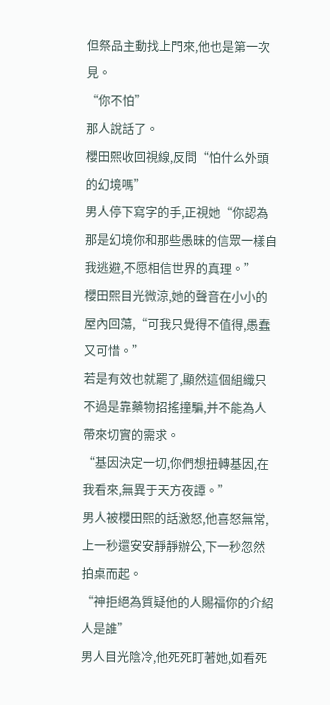但祭品主動找上門來,他也是第一次見。
“你不怕”
那人說話了。
櫻田熙收回視線,反問“怕什么外頭的幻境嗎”
男人停下寫字的手,正視她“你認為那是幻境你和那些愚昧的信眾一樣自我逃避,不愿相信世界的真理。”
櫻田熙目光微涼,她的聲音在小小的屋內回蕩,“可我只覺得不值得,愚蠢又可惜。”
若是有效也就罷了,顯然這個組織只不過是靠藥物招搖撞騙,并不能為人帶來切實的需求。
“基因決定一切,你們想扭轉基因,在我看來,無異于天方夜譚。”
男人被櫻田熙的話激怒,他喜怒無常,上一秒還安安靜靜辦公,下一秒忽然拍桌而起。
“神拒絕為質疑他的人賜福你的介紹人是誰”
男人目光陰冷,他死死盯著她,如看死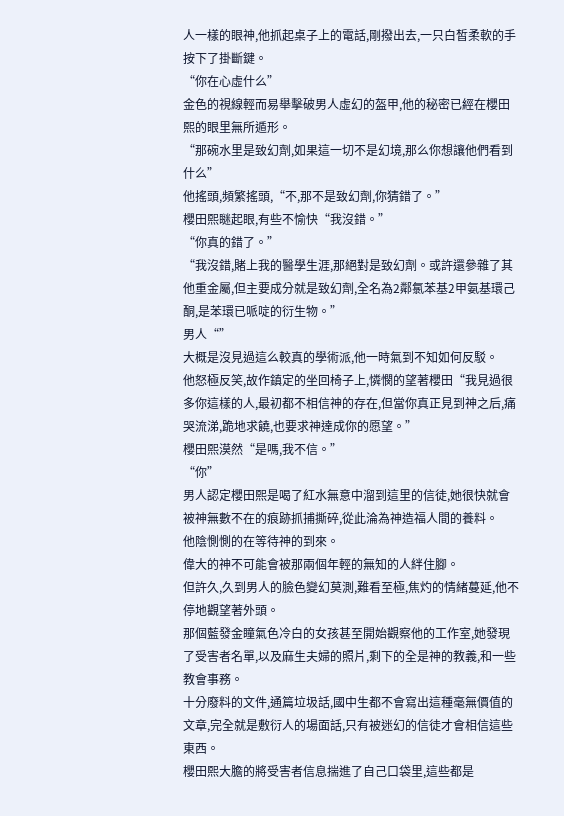人一樣的眼神,他抓起桌子上的電話,剛撥出去,一只白皙柔軟的手按下了掛斷鍵。
“你在心虛什么”
金色的視線輕而易舉擊破男人虛幻的盔甲,他的秘密已經在櫻田熙的眼里無所遁形。
“那碗水里是致幻劑,如果這一切不是幻境,那么你想讓他們看到什么”
他搖頭,頻繁搖頭,“不,那不是致幻劑,你猜錯了。”
櫻田熙瞇起眼,有些不愉快“我沒錯。”
“你真的錯了。”
“我沒錯,賭上我的醫學生涯,那絕對是致幻劑。或許還參雜了其他重金屬,但主要成分就是致幻劑,全名為2鄰氯苯基2甲氨基環己酮,是苯環已哌啶的衍生物。”
男人“”
大概是沒見過這么較真的學術派,他一時氣到不知如何反駁。
他怒極反笑,故作鎮定的坐回椅子上,憐憫的望著櫻田“我見過很多你這樣的人,最初都不相信神的存在,但當你真正見到神之后,痛哭流涕,跪地求饒,也要求神達成你的愿望。”
櫻田熙漠然“是嗎,我不信。”
“你”
男人認定櫻田熙是喝了紅水無意中溜到這里的信徒,她很快就會被神無數不在的痕跡抓捕撕碎,從此淪為神造福人間的養料。
他陰惻惻的在等待神的到來。
偉大的神不可能會被那兩個年輕的無知的人絆住腳。
但許久,久到男人的臉色變幻莫測,難看至極,焦灼的情緒蔓延,他不停地觀望著外頭。
那個藍發金瞳氣色冷白的女孩甚至開始觀察他的工作室,她發現了受害者名單,以及麻生夫婦的照片,剩下的全是神的教義,和一些教會事務。
十分廢料的文件,通篇垃圾話,國中生都不會寫出這種毫無價值的文章,完全就是敷衍人的場面話,只有被迷幻的信徒才會相信這些東西。
櫻田熙大膽的將受害者信息揣進了自己口袋里,這些都是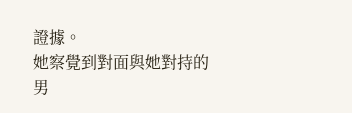證據。
她察覺到對面與她對持的男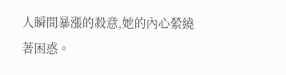人瞬間暴漲的殺意,她的內心縈繞著困惑。